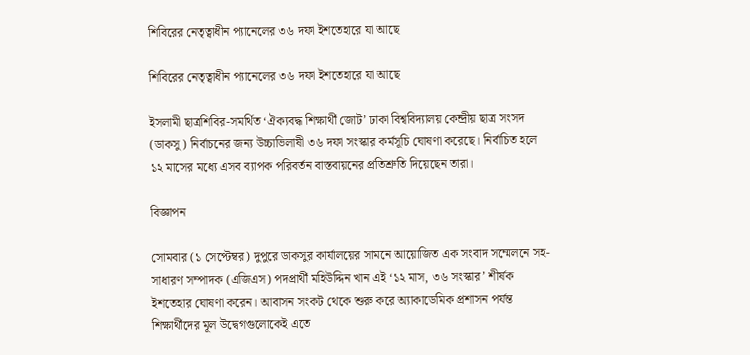শিবিরের নেতৃত্বাধীন প্যানেলের ৩৬ দফা ইশতেহারে যা আছে

শিবিরের নেতৃত্বাধীন প্যানেলের ৩৬ দফা ইশতেহারে যা আছে

ইসলামী ছাত্রশিবির-সমর্থিত ‘ঐক্যবদ্ধ শিক্ষার্থী জোট’ ঢাকা বিশ্ববিদ্যালয় কেন্দ্রীয় ছাত্র সংসদ (ডাকসু) নির্বাচনের জন্য উচ্চাভিলাষী ৩৬ দফা সংস্কার কর্মসূচি ঘোষণা করেছে। নির্বাচিত হলে ১২ মাসের মধ্যে এসব ব্যাপক পরিবর্তন বাস্তবায়নের প্রতিশ্রুতি দিয়েছেন তারা।

বিজ্ঞাপন

সোমবার (১ সেপ্টেম্বর) দুপুরে ডাকসুর কার্যালয়ের সামনে আয়োজিত এক সংবাদ সম্মেলনে সহ-সাধারণ সম্পাদক (এজিএস) পদপ্রার্থী মহিউদ্দিন খান এই ‘১২ মাস, ৩৬ সংস্কার’ শীর্ষক ইশতেহার ঘোষণা করেন। আবাসন সংকট থেকে শুরু করে অ্যাকাডেমিক প্রশাসন পর্যন্ত শিক্ষার্থীদের মূল উদ্বেগগুলোকেই এতে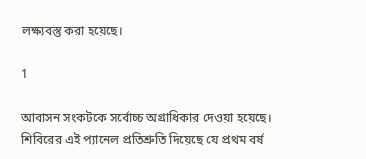লক্ষ্যবস্তু করা হয়েছে।

1

আবাসন সংকটকে সর্বোচ্চ অগ্রাধিকার দেওয়া হয়েছে। শিবিরের এই প্যানেল প্রতিশ্রুতি দিয়েছে যে প্রথম বর্ষ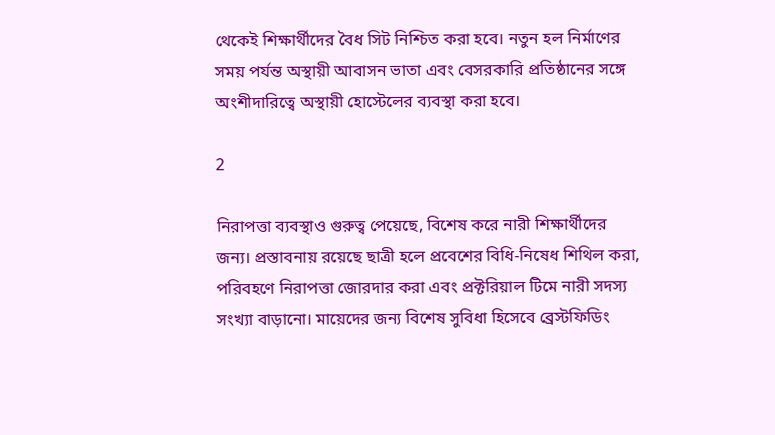থেকেই শিক্ষার্থীদের বৈধ সিট নিশ্চিত করা হবে। নতুন হল নির্মাণের সময় পর্যন্ত অস্থায়ী আবাসন ভাতা এবং বেসরকারি প্রতিষ্ঠানের সঙ্গে অংশীদারিত্বে অস্থায়ী হোস্টেলের ব্যবস্থা করা হবে।

2

নিরাপত্তা ব্যবস্থাও গুরুত্ব পেয়েছে, বিশেষ করে নারী শিক্ষার্থীদের জন্য। প্রস্তাবনায় রয়েছে ছাত্রী হলে প্রবেশের বিধি-নিষেধ শিথিল করা, পরিবহণে নিরাপত্তা জোরদার করা এবং প্রক্টরিয়াল টিমে নারী সদস্য সংখ্যা বাড়ানো। মায়েদের জন্য বিশেষ সুবিধা হিসেবে ব্রেস্টফিডিং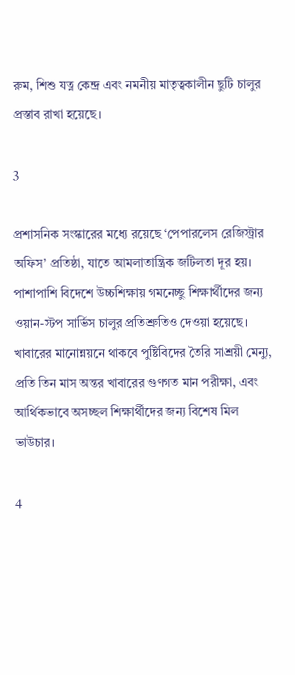রুম, শিশু যত্ন কেন্দ্র এবং নমনীয় মাতৃত্বকালীন ছুটি চালুর প্রস্তাব রাখা হয়েছে।

3

প্রশাসনিক সংস্কারের মধ্যে রয়েছে ‘পেপারলেস রেজিস্ট্রার অফিস’ প্রতিষ্ঠা, যাতে আমলাতান্ত্রিক জটিলতা দূর হয়। পাশাপাশি বিদেশে উচ্চশিক্ষায় গমনেচ্ছু শিক্ষার্থীদের জন্য ওয়ান-স্টপ সার্ভিস চালুর প্রতিশ্রুতিও দেওয়া হয়েছে। খাবারের মানোন্নয়নে থাকবে পুষ্টিবিদের তৈরি সাশ্রয়ী মেন্যু, প্রতি তিন মাস অন্তর খাবারের গুণগত মান পরীক্ষা, এবং আর্থিকভাবে অসচ্ছল শিক্ষার্থীদের জন্য বিশেষ মিল ভাউচার।

4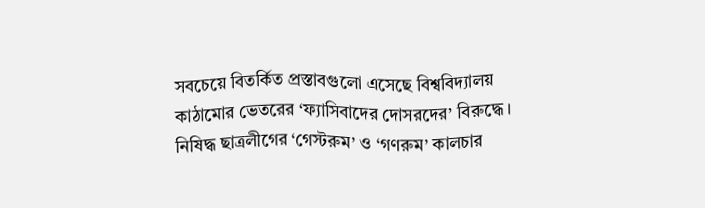সবচেয়ে বিতর্কিত প্রস্তাবগুলো এসেছে বিশ্ববিদ্যালয় কাঠামোর ভেতরের ‘ফ্যাসিবাদের দোসরদের’ বিরুদ্ধে। নিষিদ্ধ ছাত্রলীগের ‘গেস্টরুম’ ও ‘গণরুম’ কালচার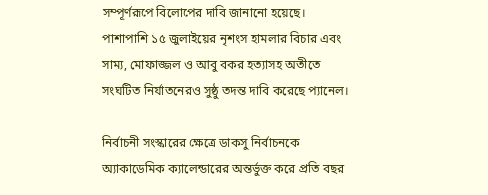সম্পূর্ণরূপে বিলোপের দাবি জানানো হয়েছে। পাশাপাশি ১৫ জুলাইয়ের নৃশংস হামলার বিচার এবং সাম্য, মোফাজ্জল ও আবু বকর হত্যাসহ অতীতে সংঘটিত নির্যাতনেরও সুষ্ঠু তদন্ত দাবি করেছে প্যানেল।

নির্বাচনী সংস্কারের ক্ষেত্রে ডাকসু নির্বাচনকে অ্যাকাডেমিক ক্যালেন্ডারের অন্তর্ভুক্ত করে প্রতি বছর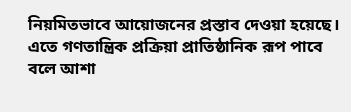নিয়মিতভাবে আয়োজনের প্রস্তাব দেওয়া হয়েছে। এতে গণতান্ত্রিক প্রক্রিয়া প্রাতিষ্ঠানিক রূপ পাবে বলে আশা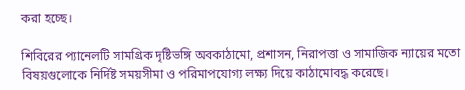করা হচ্ছে।

শিবিরের প্যানেলটি সামগ্রিক দৃষ্টিভঙ্গি অবকাঠামো, প্রশাসন, নিরাপত্তা ও সামাজিক ন্যায়ের মতো বিষয়গুলোকে নির্দিষ্ট সময়সীমা ও পরিমাপযোগ্য লক্ষ্য দিয়ে কাঠামোবদ্ধ করেছে।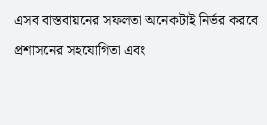এসব বাস্তবায়নের সফলতা অনেকটাই নির্ভর করবে প্রশাসনের সহযোগিতা এবং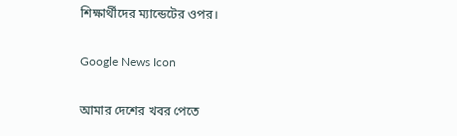শিক্ষার্থীদের ম্যান্ডেটের ওপর।

Google News Icon

আমার দেশের খবর পেতে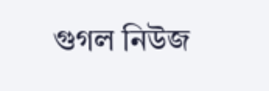গুগল নিউজ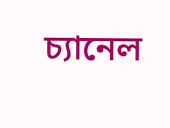চ্যানেল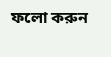ফলো করুন